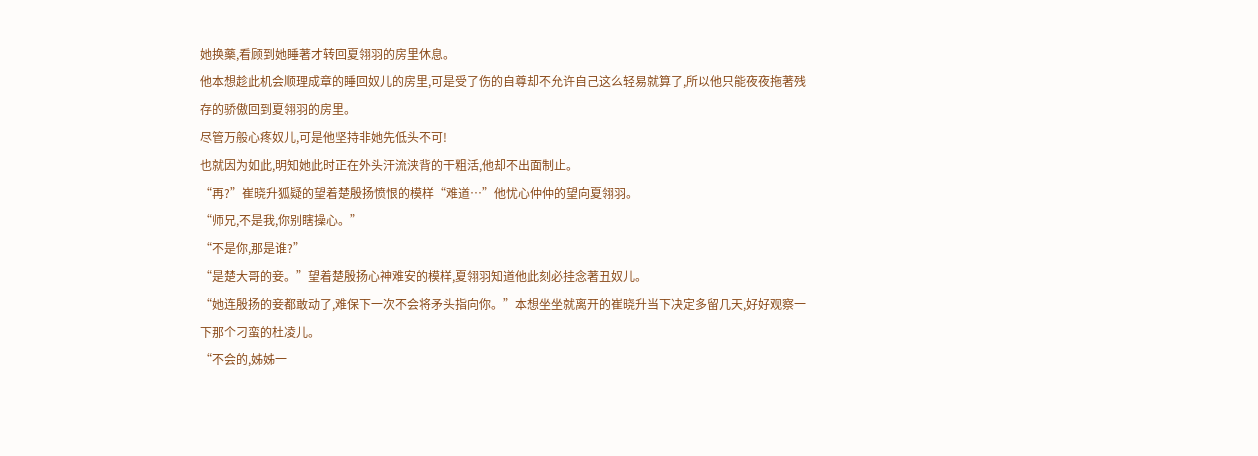她换藥,看顾到她睡著才转回夏翎羽的房里休息。
他本想趁此机会顺理成章的睡回奴儿的房里,可是受了伤的自尊却不允许自己这么轻易就算了,所以他只能夜夜拖著残存的骄傲回到夏翎羽的房里。
尽管万般心疼奴儿,可是他坚持非她先低头不可!
也就因为如此,明知她此时正在外头汗流浃背的干粗活,他却不出面制止。
“再?”崔晓升狐疑的望着楚殷扬愤恨的模样“难道…”他忧心仲仲的望向夏翎羽。
“师兄,不是我,你别瞎操心。”
“不是你,那是谁?”
“是楚大哥的妾。”望着楚殷扬心神难安的模样,夏翎羽知道他此刻必挂念著丑奴儿。
“她连殷扬的妾都敢动了,难保下一次不会将矛头指向你。”本想坐坐就离开的崔晓升当下决定多留几天,好好观察一下那个刁蛮的杜凌儿。
“不会的,姊姊一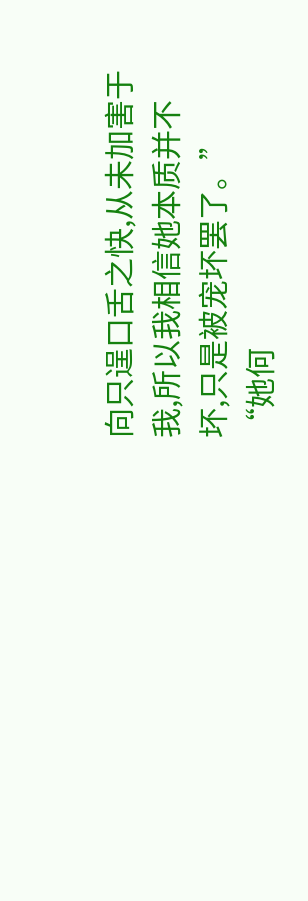向只逞口舌之快,从未加害于我,所以我相信她本质并不坏,只是被宠坏罢了。”
“她何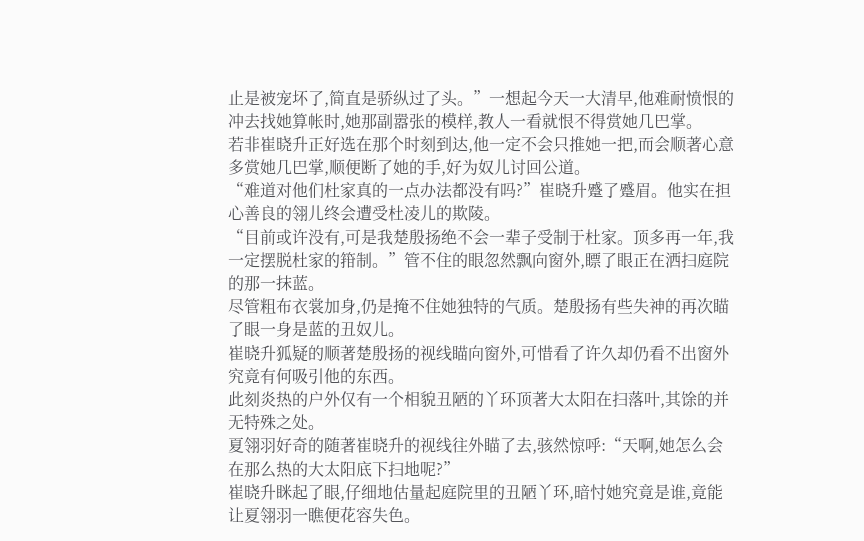止是被宠坏了,简直是骄纵过了头。”一想起今天一大清早,他难耐愤恨的冲去找她算帐时,她那副嚣张的模样,教人一看就恨不得赏她几巴掌。
若非崔晓升正好选在那个时刻到达,他一定不会只推她一把,而会顺著心意多赏她几巴掌,顺便断了她的手,好为奴儿讨回公道。
“难道对他们杜家真的一点办法都没有吗?”崔晓升蹙了蹙眉。他实在担心善良的翎儿终会遭受杜凌儿的欺陵。
“目前或许没有,可是我楚殷扬绝不会一辈子受制于杜家。顶多再一年,我一定摆脱杜家的箝制。”管不住的眼忽然飘向窗外,瞟了眼正在洒扫庭院的那一抹蓝。
尽管粗布衣裳加身,仍是掩不住她独特的气质。楚殷扬有些失神的再次瞄了眼一身是蓝的丑奴儿。
崔晓升狐疑的顺著楚殷扬的视线瞄向窗外,可惜看了许久却仍看不出窗外究竟有何吸引他的东西。
此刻炎热的户外仅有一个相貌丑陋的丫环顶著大太阳在扫落叶,其馀的并无特殊之处。
夏翎羽好奇的随著崔晓升的视线往外瞄了去,骇然惊呼:“天啊,她怎么会在那么热的大太阳底下扫地呢?”
崔晓升眯起了眼,仔细地估量起庭院里的丑陋丫环,暗忖她究竟是谁,竟能让夏翎羽一瞧便花容失色。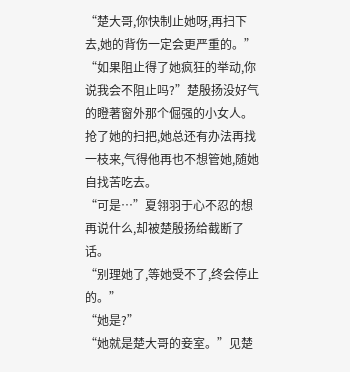“楚大哥,你快制止她呀,再扫下去,她的背伤一定会更严重的。”
“如果阻止得了她疯狂的举动,你说我会不阻止吗?”楚殷扬没好气的瞪著窗外那个倔强的小女人。
抢了她的扫把,她总还有办法再找一枝来,气得他再也不想管她,随她自找苦吃去。
“可是…”夏翎羽于心不忍的想再说什么,却被楚殷扬给截断了话。
“别理她了,等她受不了,终会停止的。”
“她是?”
“她就是楚大哥的妾室。”见楚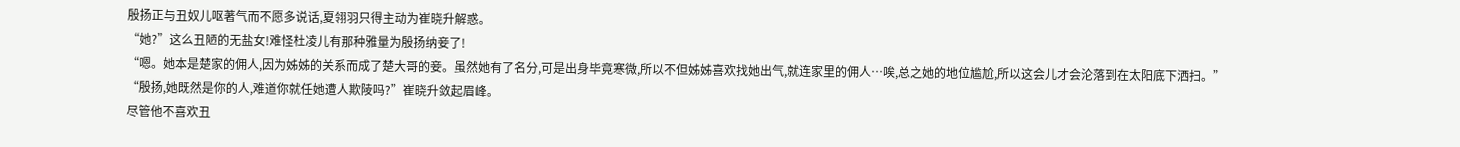殷扬正与丑奴儿呕著气而不愿多说话,夏翎羽只得主动为崔晓升解惑。
“她?”这么丑陋的无盐女!难怪杜凌儿有那种雅量为殷扬纳妾了!
“嗯。她本是楚家的佣人,因为姊姊的关系而成了楚大哥的妾。虽然她有了名分,可是出身毕竟寒微,所以不但姊姊喜欢找她出气,就连家里的佣人…唉,总之她的地位尴尬,所以这会儿才会沦落到在太阳底下洒扫。”
“殷扬,她既然是你的人,难道你就任她遭人欺陵吗?”崔晓升敛起眉峰。
尽管他不喜欢丑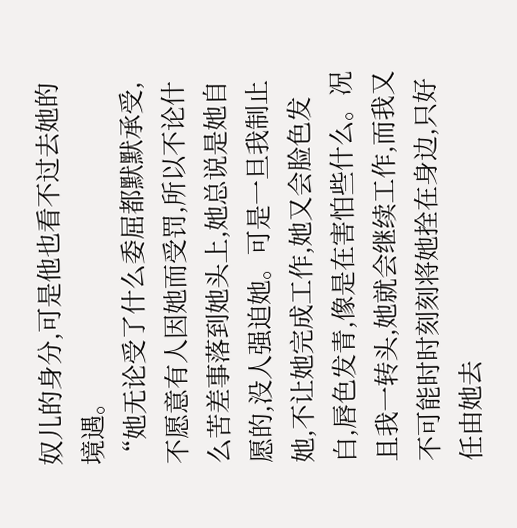奴儿的身分,可是他也看不过去她的境遇。
“她无论受了什么委屈都默默承受,不愿意有人因她而受罚,所以不论什么苦差事落到她头上,她总说是她自愿的,没人强迫她。可是一旦我制止她,不让她完成工作,她又会脸色发白,唇色发青,像是在害怕些什么。况且我一转头,她就会继续工作,而我又不可能时时刻刻将她拴在身边,只好任由她去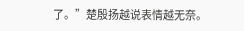了。”楚殷扬越说表情越无奈。